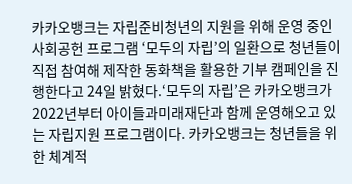카카오뱅크는 자립준비청년의 지원을 위해 운영 중인 사회공헌 프로그램 ‘모두의 자립’의 일환으로 청년들이 직접 참여해 제작한 동화책을 활용한 기부 캠페인을 진행한다고 24일 밝혔다.‘모두의 자립’은 카카오뱅크가 2022년부터 아이들과미래재단과 함께 운영해오고 있는 자립지원 프로그램이다. 카카오뱅크는 청년들을 위한 체계적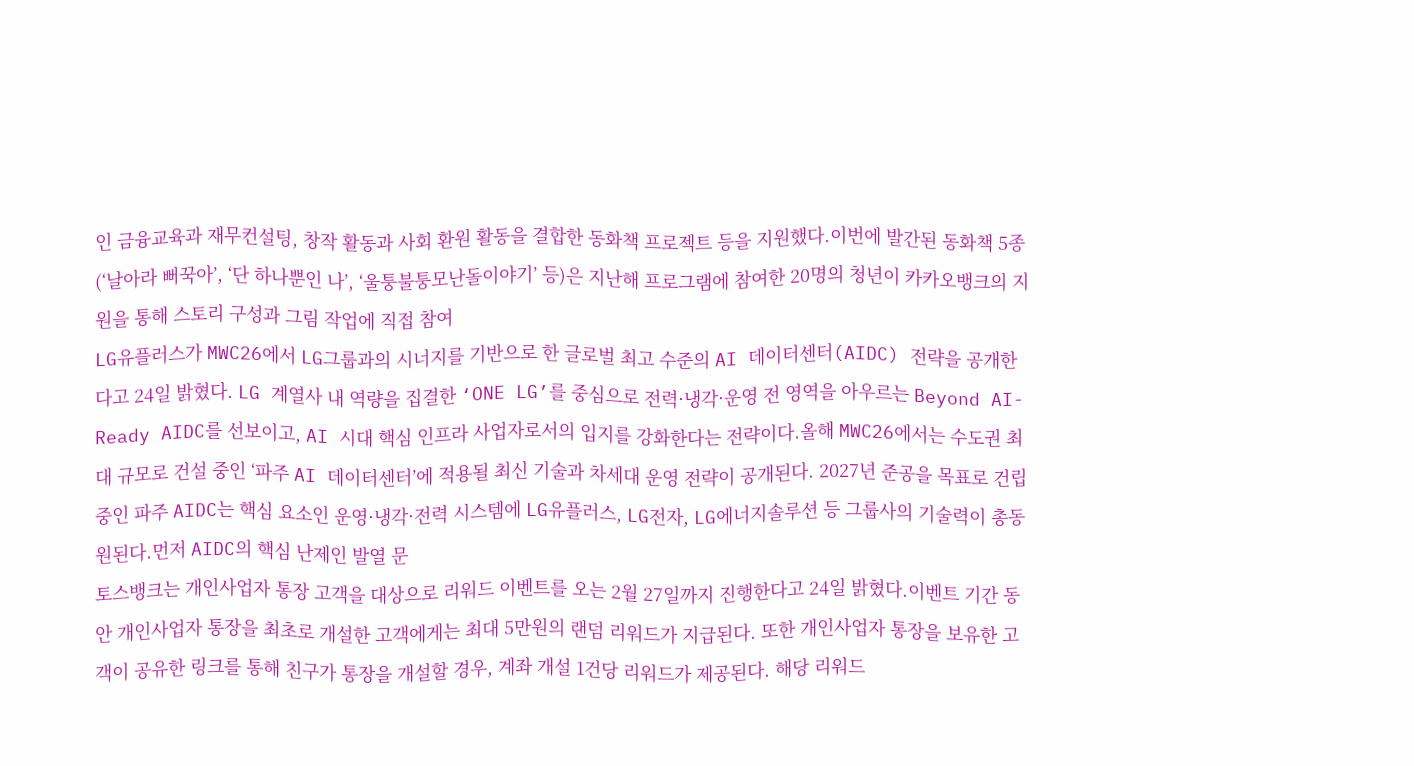인 금융교육과 재무컨설팅, 창작 활동과 사회 환원 활동을 결합한 동화책 프로젝트 등을 지원했다.이번에 발간된 동화책 5종(‘날아라 뻐꾹아’, ‘단 하나뿐인 나’, ‘울퉁불퉁모난돌이야기’ 등)은 지난해 프로그램에 참여한 20명의 청년이 카카오뱅크의 지원을 통해 스토리 구성과 그림 작업에 직접 참여
LG유플러스가 MWC26에서 LG그룹과의 시너지를 기반으로 한 글로벌 최고 수준의 AI 데이터센터(AIDC) 전략을 공개한다고 24일 밝혔다. LG 계열사 내 역량을 집결한 ‘ONE LG’를 중심으로 전력·냉각·운영 전 영역을 아우르는 Beyond AI-Ready AIDC를 선보이고, AI 시대 핵심 인프라 사업자로서의 입지를 강화한다는 전략이다.올해 MWC26에서는 수도권 최대 규모로 건설 중인 ‘파주 AI 데이터센터’에 적용될 최신 기술과 차세대 운영 전략이 공개된다. 2027년 준공을 목표로 건립 중인 파주 AIDC는 핵심 요소인 운영·냉각·전력 시스템에 LG유플러스, LG전자, LG에너지솔루션 등 그룹사의 기술력이 총동원된다.먼저 AIDC의 핵심 난제인 발열 문
토스뱅크는 개인사업자 통장 고객을 대상으로 리워드 이벤트를 오는 2월 27일까지 진행한다고 24일 밝혔다.이벤트 기간 동안 개인사업자 통장을 최초로 개설한 고객에게는 최대 5만원의 랜덤 리워드가 지급된다. 또한 개인사업자 통장을 보유한 고객이 공유한 링크를 통해 친구가 통장을 개설할 경우, 계좌 개설 1건당 리워드가 제공된다. 해당 리워드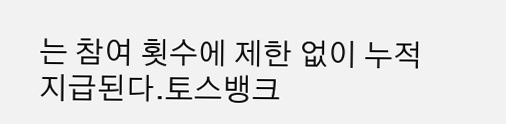는 참여 횟수에 제한 없이 누적 지급된다.토스뱅크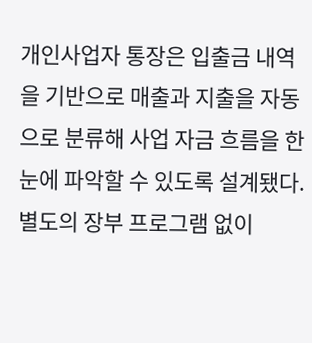개인사업자 통장은 입출금 내역을 기반으로 매출과 지출을 자동으로 분류해 사업 자금 흐름을 한눈에 파악할 수 있도록 설계됐다. 별도의 장부 프로그램 없이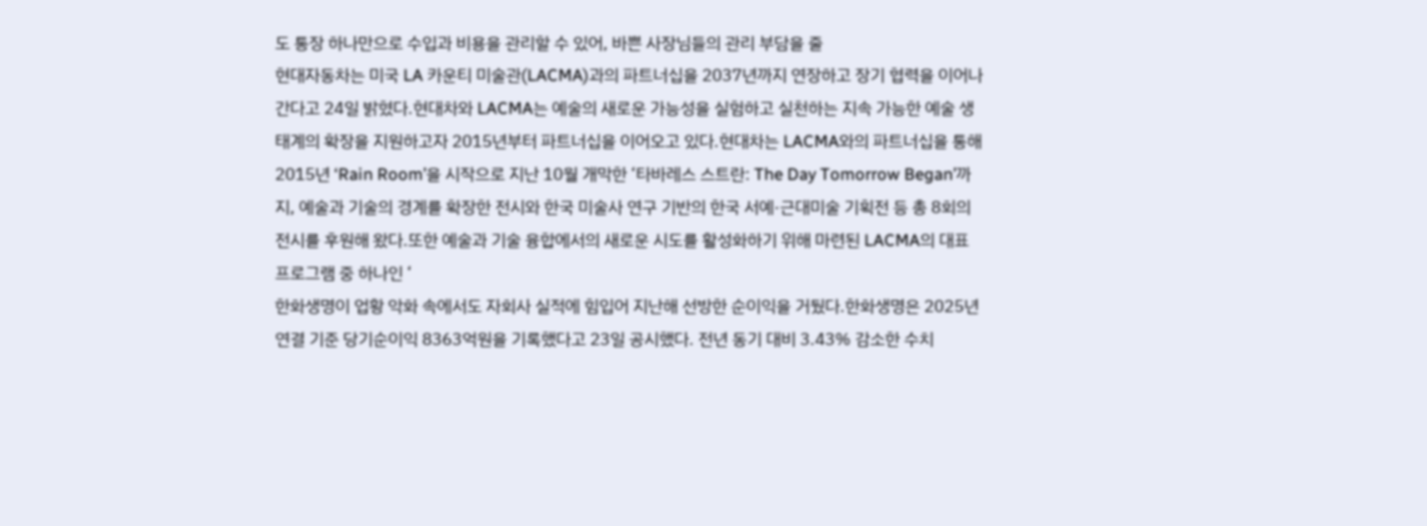도 통장 하나만으로 수입과 비용을 관리할 수 있어, 바쁜 사장님들의 관리 부담을 줄
현대자동차는 미국 LA 카운티 미술관(LACMA)과의 파트너십을 2037년까지 연장하고 장기 협력을 이어나간다고 24일 밝혔다.현대차와 LACMA는 예술의 새로운 가능성을 실험하고 실천하는 지속 가능한 예술 생태계의 확장을 지원하고자 2015년부터 파트너십을 이어오고 있다.현대차는 LACMA와의 파트너십을 통해 2015년 ‘Rain Room’을 시작으로 지난 10월 개막한 ‘타바레스 스트란: The Day Tomorrow Began’까지, 예술과 기술의 경계를 확장한 전시와 한국 미술사 연구 기반의 한국 서예·근대미술 기획전 등 총 8회의 전시를 후원해 왔다.또한 예술과 기술 융합에서의 새로운 시도를 활성화하기 위해 마련된 LACMA의 대표 프로그램 중 하나인 ‘
한화생명이 업황 악화 속에서도 자회사 실적에 힘입어 지난해 선방한 순이익을 거뒀다.한화생명은 2025년 연결 기준 당기순이익 8363억원을 기록했다고 23일 공시했다. 전년 동기 대비 3.43% 감소한 수치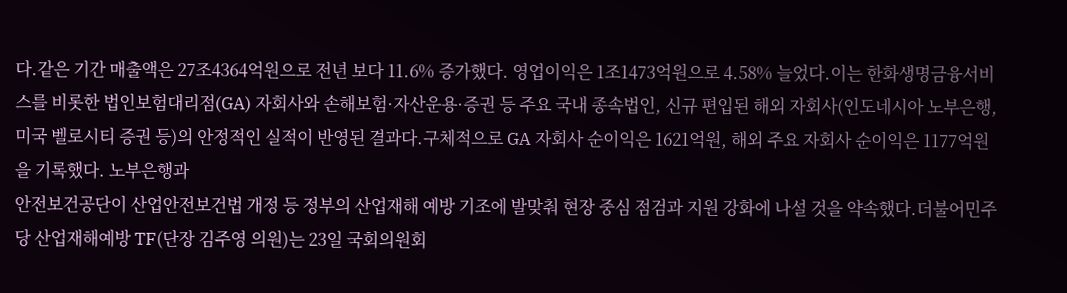다.같은 기간 매출액은 27조4364억원으로 전년 보다 11.6% 증가했다. 영업이익은 1조1473억원으로 4.58% 늘었다.이는 한화생명금융서비스를 비롯한 법인보험대리점(GA) 자회사와 손해보험·자산운용·증권 등 주요 국내 종속법인, 신규 편입된 해외 자회사(인도네시아 노부은행, 미국 벨로시티 증권 등)의 안정적인 실적이 반영된 결과다.구체적으로 GA 자회사 순이익은 1621억원, 해외 주요 자회사 순이익은 1177억원을 기록했다. 노부은행과
안전보건공단이 산업안전보건법 개정 등 정부의 산업재해 예방 기조에 발맞춰 현장 중심 점검과 지원 강화에 나설 것을 약속했다.더불어민주당 산업재해예방 TF(단장 김주영 의원)는 23일 국회의원회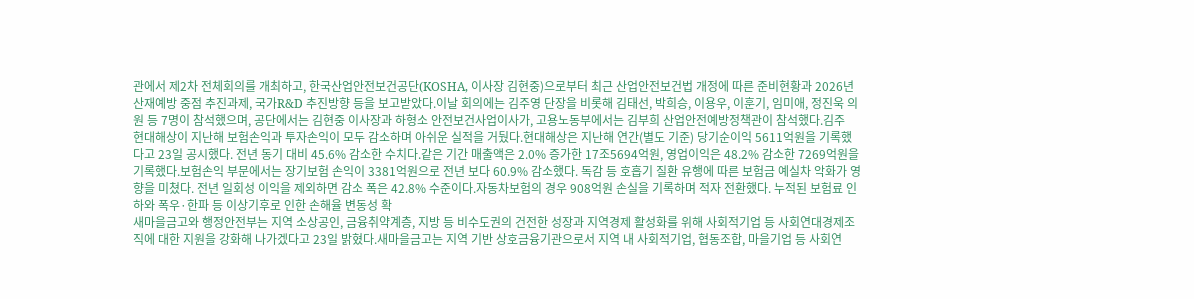관에서 제2차 전체회의를 개최하고, 한국산업안전보건공단(KOSHA, 이사장 김현중)으로부터 최근 산업안전보건법 개정에 따른 준비현황과 2026년 산재예방 중점 추진과제, 국가R&D 추진방향 등을 보고받았다.이날 회의에는 김주영 단장을 비롯해 김태선, 박희승, 이용우, 이훈기, 임미애, 정진욱 의원 등 7명이 참석했으며, 공단에서는 김현중 이사장과 하형소 안전보건사업이사가, 고용노동부에서는 김부희 산업안전예방정책관이 참석했다.김주
현대해상이 지난해 보험손익과 투자손익이 모두 감소하며 아쉬운 실적을 거뒀다.현대해상은 지난해 연간(별도 기준) 당기순이익 5611억원을 기록했다고 23일 공시했다. 전년 동기 대비 45.6% 감소한 수치다.같은 기간 매출액은 2.0% 증가한 17조5694억원, 영업이익은 48.2% 감소한 7269억원을 기록했다.보험손익 부문에서는 장기보험 손익이 3381억원으로 전년 보다 60.9% 감소했다. 독감 등 호흡기 질환 유행에 따른 보험금 예실차 악화가 영향을 미쳤다. 전년 일회성 이익을 제외하면 감소 폭은 42.8% 수준이다.자동차보험의 경우 908억원 손실을 기록하며 적자 전환했다. 누적된 보험료 인하와 폭우·한파 등 이상기후로 인한 손해율 변동성 확
새마을금고와 행정안전부는 지역 소상공인, 금융취약계층, 지방 등 비수도권의 건전한 성장과 지역경제 활성화를 위해 사회적기업 등 사회연대경제조직에 대한 지원을 강화해 나가겠다고 23일 밝혔다.새마을금고는 지역 기반 상호금융기관으로서 지역 내 사회적기업, 협동조합, 마을기업 등 사회연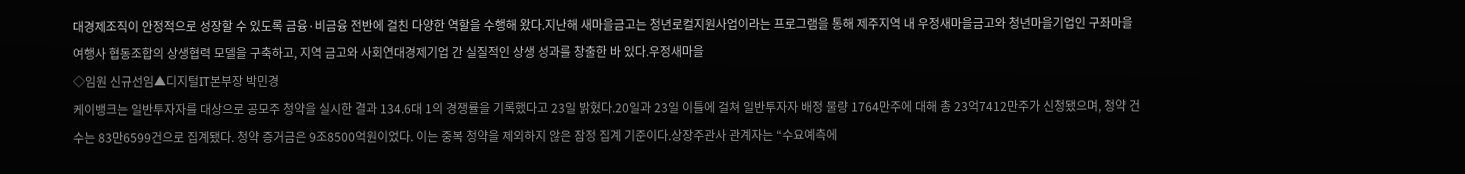대경제조직이 안정적으로 성장할 수 있도록 금융·비금융 전반에 걸친 다양한 역할을 수행해 왔다.지난해 새마을금고는 청년로컬지원사업이라는 프로그램을 통해 제주지역 내 우정새마을금고와 청년마을기업인 구좌마을여행사 협동조합의 상생협력 모델을 구축하고, 지역 금고와 사회연대경제기업 간 실질적인 상생 성과를 창출한 바 있다.우정새마을
◇임원 신규선임▲디지털IT본부장 박민경
케이뱅크는 일반투자자를 대상으로 공모주 청약을 실시한 결과 134.6대 1의 경쟁률을 기록했다고 23일 밝혔다.20일과 23일 이틀에 걸쳐 일반투자자 배정 물량 1764만주에 대해 총 23억7412만주가 신청됐으며, 청약 건수는 83만6599건으로 집계됐다. 청약 증거금은 9조8500억원이었다. 이는 중복 청약을 제외하지 않은 잠정 집계 기준이다.상장주관사 관계자는 “수요예측에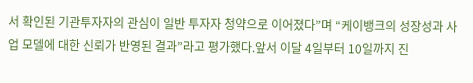서 확인된 기관투자자의 관심이 일반 투자자 청약으로 이어졌다”며 “케이뱅크의 성장성과 사업 모델에 대한 신뢰가 반영된 결과”라고 평가했다.앞서 이달 4일부터 10일까지 진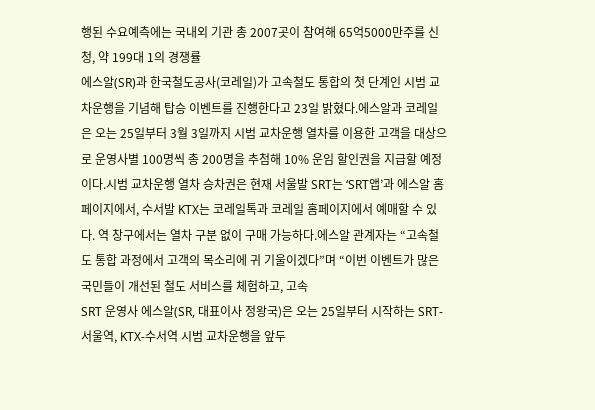행된 수요예측에는 국내외 기관 총 2007곳이 참여해 65억5000만주를 신청, 약 199대 1의 경쟁률
에스알(SR)과 한국철도공사(코레일)가 고속철도 통합의 첫 단계인 시범 교차운행을 기념해 탑승 이벤트를 진행한다고 23일 밝혔다.에스알과 코레일은 오는 25일부터 3월 3일까지 시범 교차운행 열차를 이용한 고객을 대상으로 운영사별 100명씩 총 200명을 추첨해 10% 운임 할인권을 지급할 예정이다.시범 교차운행 열차 승차권은 현재 서울발 SRT는 ‘SRT앱’과 에스알 홈페이지에서, 수서발 KTX는 코레일톡과 코레일 홈페이지에서 예매할 수 있다. 역 창구에서는 열차 구분 없이 구매 가능하다.에스알 관계자는 “고속철도 통합 과정에서 고객의 목소리에 귀 기울이겠다”며 “이번 이벤트가 많은 국민들이 개선된 철도 서비스를 체험하고, 고속
SRT 운영사 에스알(SR, 대표이사 정왕국)은 오는 25일부터 시작하는 SRT-서울역, KTX-수서역 시범 교차운행을 앞두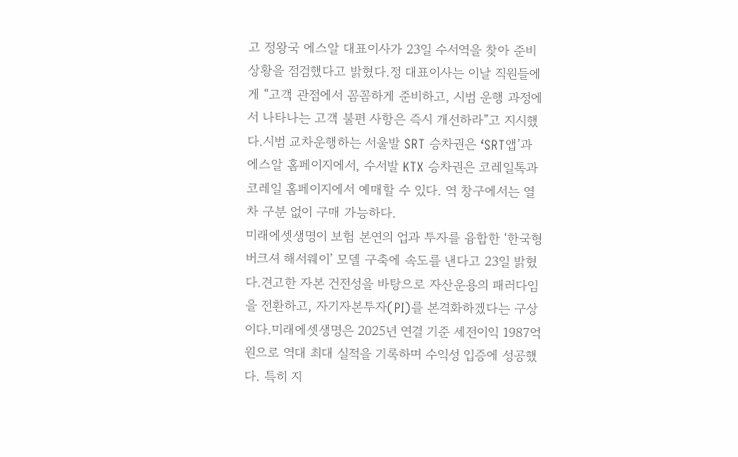고 정왕국 에스알 대표이사가 23일 수서역을 찾아 준비 상황을 점검했다고 밝혔다.정 대표이사는 이날 직원들에게 “고객 관점에서 꼼꼼하게 준비하고, 시범 운행 과정에서 나타나는 고객 불편 사항은 즉시 개선하라”고 지시했다.시범 교차운행하는 서울발 SRT 승차권은 ‘SRT앱’과 에스알 홈페이지에서, 수서발 KTX 승차권은 코레일톡과 코레일 홈페이지에서 예매할 수 있다. 역 창구에서는 열차 구분 없이 구매 가능하다.
미래에셋생명이 보험 본연의 업과 투자를 융합한 ‘한국형 버크셔 해서웨이’ 모델 구축에 속도를 낸다고 23일 밝혔다.견고한 자본 건전성을 바탕으로 자산운용의 패러다임을 전환하고, 자기자본투자(PI)를 본격화하겠다는 구상이다.미래에셋생명은 2025년 연결 기준 세전이익 1987억원으로 역대 최대 실적을 기록하며 수익성 입증에 성공했다. 특히 지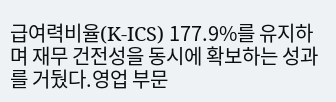급여력비율(K-ICS) 177.9%를 유지하며 재무 건전성을 동시에 확보하는 성과를 거뒀다.영업 부문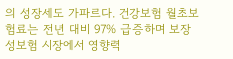의 성장세도 가파르다. 건강보험 월초보험료는 전년 대비 97% 급증하며 보장성보험 시장에서 영향력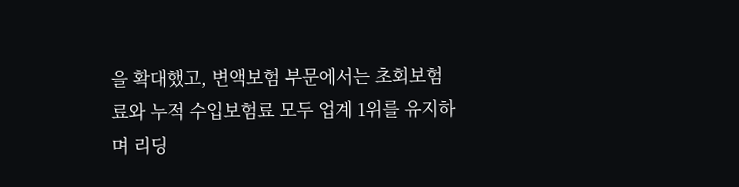을 확대했고, 변액보험 부문에서는 초회보험료와 누적 수입보험료 모두 업계 1위를 유지하며 리딩